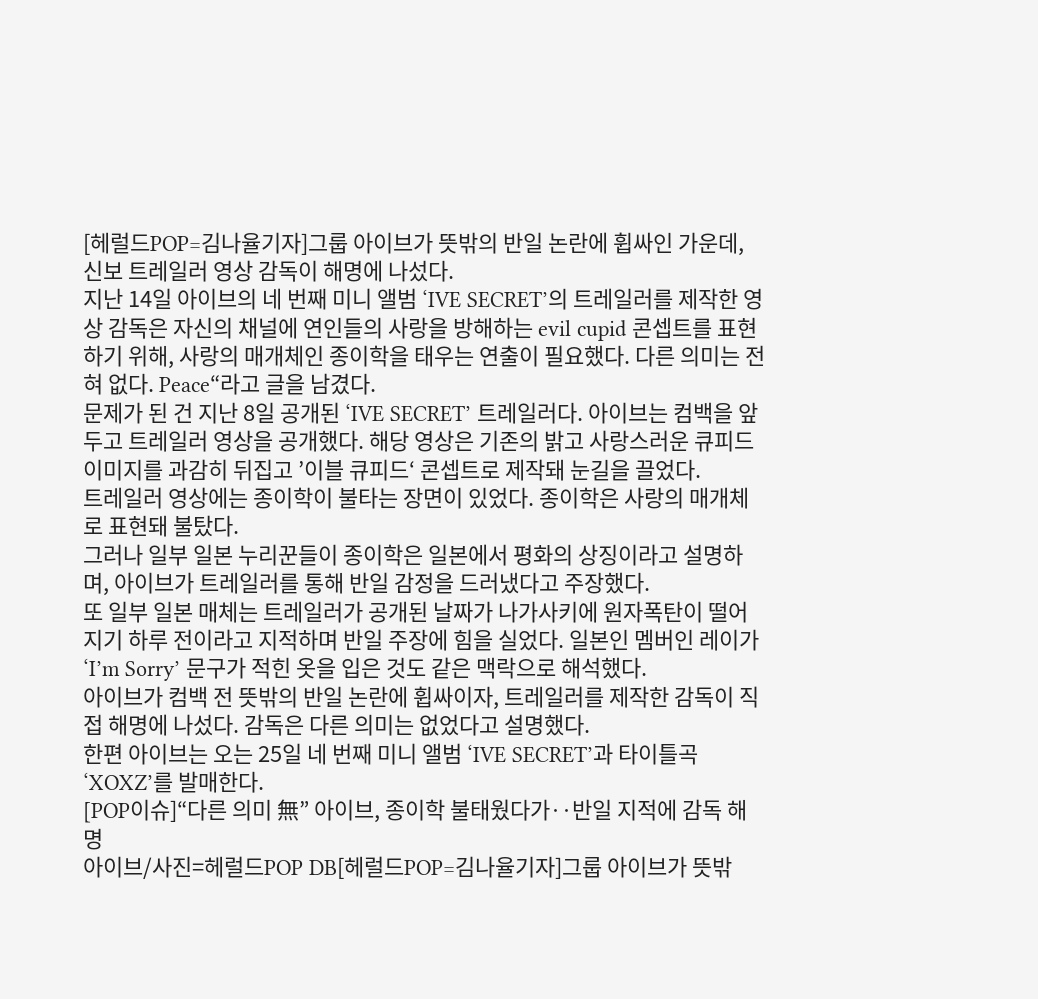[헤럴드POP=김나율기자]그룹 아이브가 뜻밖의 반일 논란에 휩싸인 가운데, 신보 트레일러 영상 감독이 해명에 나섰다.
지난 14일 아이브의 네 번째 미니 앨범 ‘IVE SECRET’의 트레일러를 제작한 영상 감독은 자신의 채널에 연인들의 사랑을 방해하는 evil cupid 콘셉트를 표현하기 위해, 사랑의 매개체인 종이학을 태우는 연출이 필요했다. 다른 의미는 전혀 없다. Peace“라고 글을 남겼다.
문제가 된 건 지난 8일 공개된 ‘IVE SECRET’ 트레일러다. 아이브는 컴백을 앞두고 트레일러 영상을 공개했다. 해당 영상은 기존의 밝고 사랑스러운 큐피드 이미지를 과감히 뒤집고 ’이블 큐피드‘ 콘셉트로 제작돼 눈길을 끌었다.
트레일러 영상에는 종이학이 불타는 장면이 있었다. 종이학은 사랑의 매개체로 표현돼 불탔다.
그러나 일부 일본 누리꾼들이 종이학은 일본에서 평화의 상징이라고 설명하며, 아이브가 트레일러를 통해 반일 감정을 드러냈다고 주장했다.
또 일부 일본 매체는 트레일러가 공개된 날짜가 나가사키에 원자폭탄이 떨어지기 하루 전이라고 지적하며 반일 주장에 힘을 실었다. 일본인 멤버인 레이가 ‘I’m Sorry’ 문구가 적힌 옷을 입은 것도 같은 맥락으로 해석했다.
아이브가 컴백 전 뜻밖의 반일 논란에 휩싸이자, 트레일러를 제작한 감독이 직접 해명에 나섰다. 감독은 다른 의미는 없었다고 설명했다.
한편 아이브는 오는 25일 네 번째 미니 앨범 ‘IVE SECRET’과 타이틀곡 ‘XOXZ’를 발매한다.
[POP이슈]“다른 의미 無” 아이브, 종이학 불태웠다가‥반일 지적에 감독 해명
아이브/사진=헤럴드POP DB[헤럴드POP=김나율기자]그룹 아이브가 뜻밖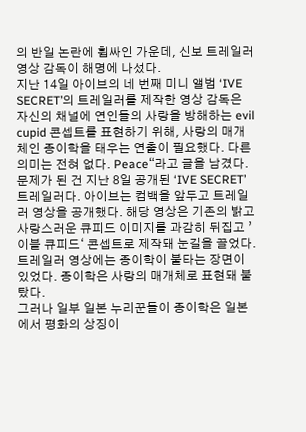의 반일 논란에 휩싸인 가운데, 신보 트레일러 영상 감독이 해명에 나섰다.
지난 14일 아이브의 네 번째 미니 앨범 ‘IVE SECRET’의 트레일러를 제작한 영상 감독은 자신의 채널에 연인들의 사랑을 방해하는 evil cupid 콘셉트를 표현하기 위해, 사랑의 매개체인 종이학을 태우는 연출이 필요했다. 다른 의미는 전혀 없다. Peace“라고 글을 남겼다.
문제가 된 건 지난 8일 공개된 ‘IVE SECRET’ 트레일러다. 아이브는 컴백을 앞두고 트레일러 영상을 공개했다. 해당 영상은 기존의 밝고 사랑스러운 큐피드 이미지를 과감히 뒤집고 ’이블 큐피드‘ 콘셉트로 제작돼 눈길을 끌었다.
트레일러 영상에는 종이학이 불타는 장면이 있었다. 종이학은 사랑의 매개체로 표현돼 불탔다.
그러나 일부 일본 누리꾼들이 종이학은 일본에서 평화의 상징이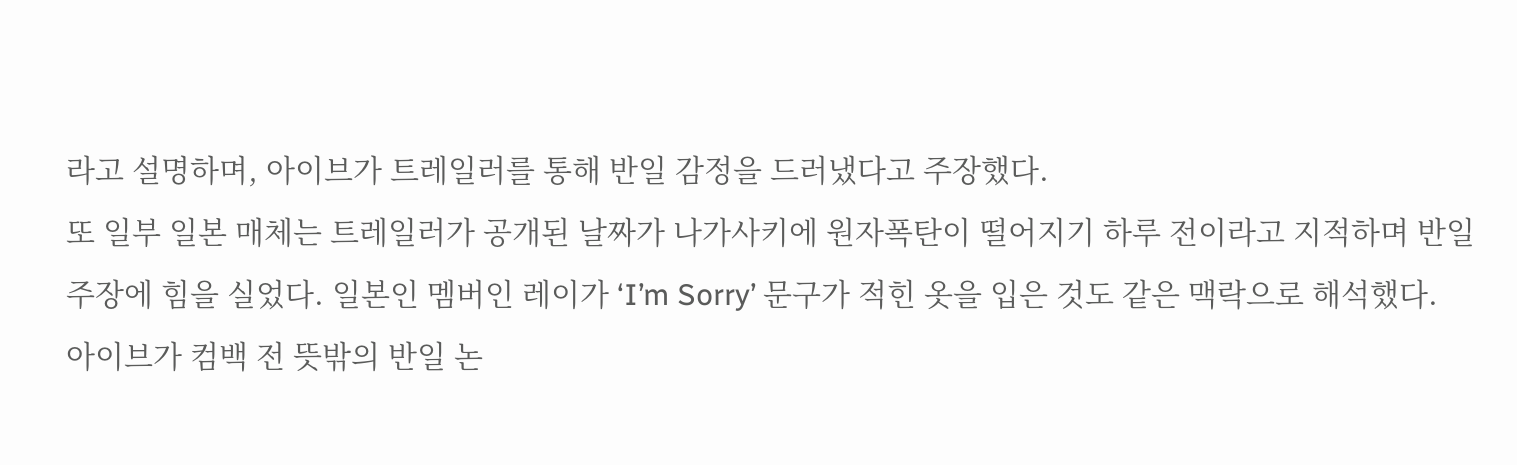라고 설명하며, 아이브가 트레일러를 통해 반일 감정을 드러냈다고 주장했다.
또 일부 일본 매체는 트레일러가 공개된 날짜가 나가사키에 원자폭탄이 떨어지기 하루 전이라고 지적하며 반일 주장에 힘을 실었다. 일본인 멤버인 레이가 ‘I’m Sorry’ 문구가 적힌 옷을 입은 것도 같은 맥락으로 해석했다.
아이브가 컴백 전 뜻밖의 반일 논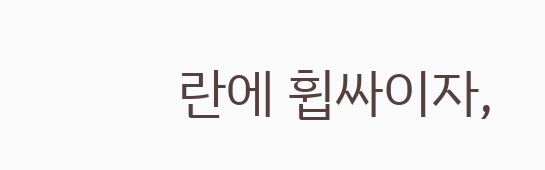란에 휩싸이자,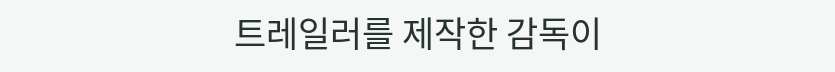트레일러를 제작한 감독이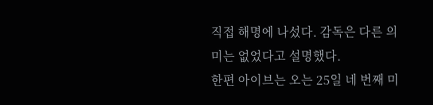직접 해명에 나섰다. 감독은 다른 의미는 없었다고 설명했다.
한편 아이브는 오는 25일 네 번째 미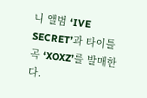니 앨범 ‘IVE SECRET’과 타이틀곡 ‘XOXZ’를 발매한다.